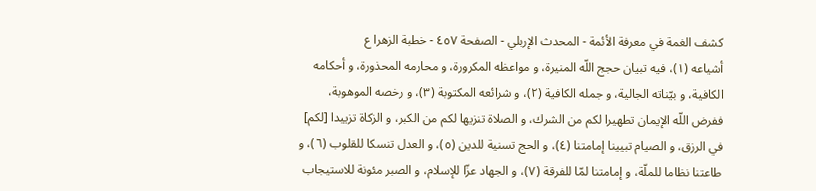كشف الغمة في معرفة الأئمة - المحدث الإربلي - الصفحة ٤٥٧ - خطبة الزهرا ع
أشياعه (١)، فيه تبيان حجج اللّه المنيرة، و مواعظه المكرورة، و محارمه المحذورة، و أحكامه الكافية، و بيّناته الجالية، و جمله الكافية (٢)، و شرائعه المكتوبة (٣)، و رخصه الموهوبة، ففرض اللّه الإيمان تطهيرا لكم من الشرك، و الصلاة تنزيها لكم من الكبر، و الزكاة تزييدا [لكم] في الرزق، و الصيام تبيينا إمامتنا (٤)، و الحج تسنية للدين (٥)، و العدل تنسكا للقلوب (٦)، و طاعتنا نظاما للملّة، و إمامتنا لمّا للفرقة (٧)، و الجهاد عزّا للإسلام، و الصبر مئونة للاستيجاب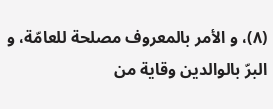(٨)، و الأمر بالمعروف مصلحة للعامّة، و البرّ بالوالدين وقاية من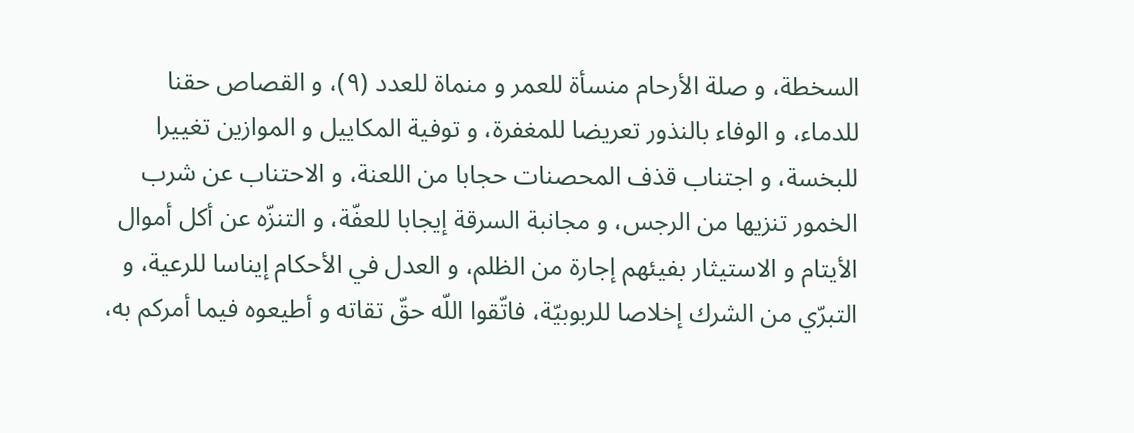السخطة، و صلة الأرحام منسأة للعمر و منماة للعدد (٩)، و القصاص حقنا للدماء، و الوفاء بالنذور تعريضا للمغفرة، و توفية المكاييل و الموازين تغييرا للبخسة، و اجتناب قذف المحصنات حجابا من اللعنة، و الاحتناب عن شرب الخمور تنزيها من الرجس، و مجانبة السرقة إيجابا للعفّة، و التنزّه عن أكل أموال الأيتام و الاستيثار بفيئهم إجارة من الظلم، و العدل في الأحكام إيناسا للرعية، و التبرّي من الشرك إخلاصا للربوبيّة، فاتّقوا اللّه حقّ تقاته و أطيعوه فيما أمركم به،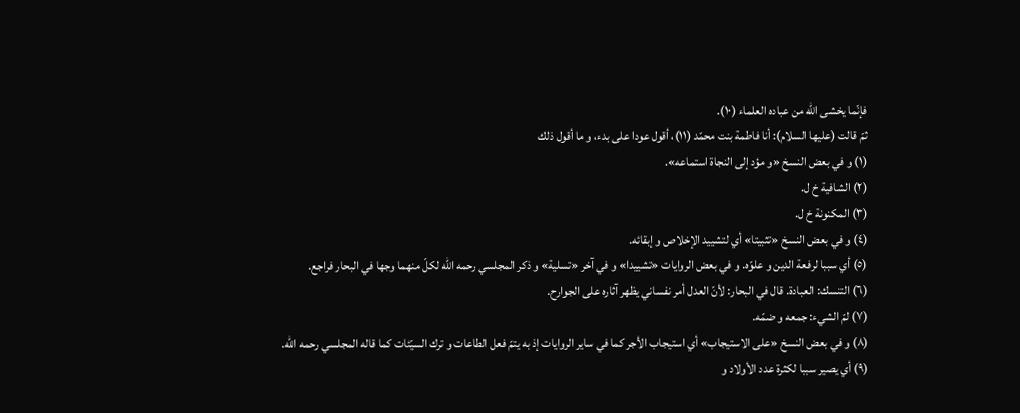فإنّما يخشى اللّه من عباده العلماء (١٠).
ثمّ قالت (عليها السلام): أنا فاطمة بنت محمّد (١١)، أقول عودا على بدء، و ما أقول ذلك
(١) و في بعض النسخ «و مؤد إلى النجاة استماعه».
(٢) الشافية خ ل.
(٣) المكنونة خ ل.
(٤) و في بعض النسخ «تثبيتا» أي لتشييد الإخلاص و إبقائه.
(٥) أي سببا لرفعة الدين و علوّه. و في بعض الروايات «تشييدا» و في آخر «تسلية» و ذكر المجلسي رحمه اللّه لكلّ منهما وجها في البحار فراجع.
(٦) التنسك: العبادة. قال في البحار: لأنّ العدل أمر نفساني يظهر آثاره على الجوارح.
(٧) لمّ الشيء: جمعه و ضمّه.
(٨) و في بعض النسخ «على الاستيجاب» أي استيجاب الأجر كما في ساير الروايات إذ به يتمّ فعل الطاعات و ترك السيّئات كما قاله المجلسي رحمه اللّه.
(٩) أي يصير سببا لكثرة عدد الأولاد و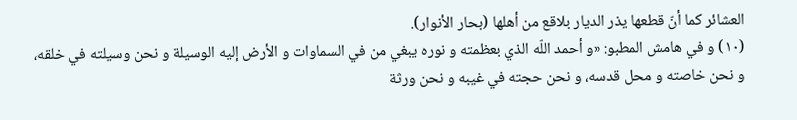العشائر كما أنّ قطعها يذر الديار بلاقع من أهلها (بحار الأنوار).
(١٠) و في هامش المطبو: «و أحمد اللّه الذي بعظمته و نوره يبغي من في السماوات و الأرض إليه الوسيلة و نحن وسيلته في خلقه، و نحن خاصته و محل قدسه، و نحن حجته في غيبه و نحن ورثة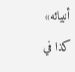أنبيائه» كذا في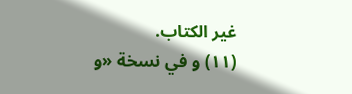غير الكتاب.
(١١) و في نسخة «و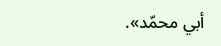أبي محمّد».